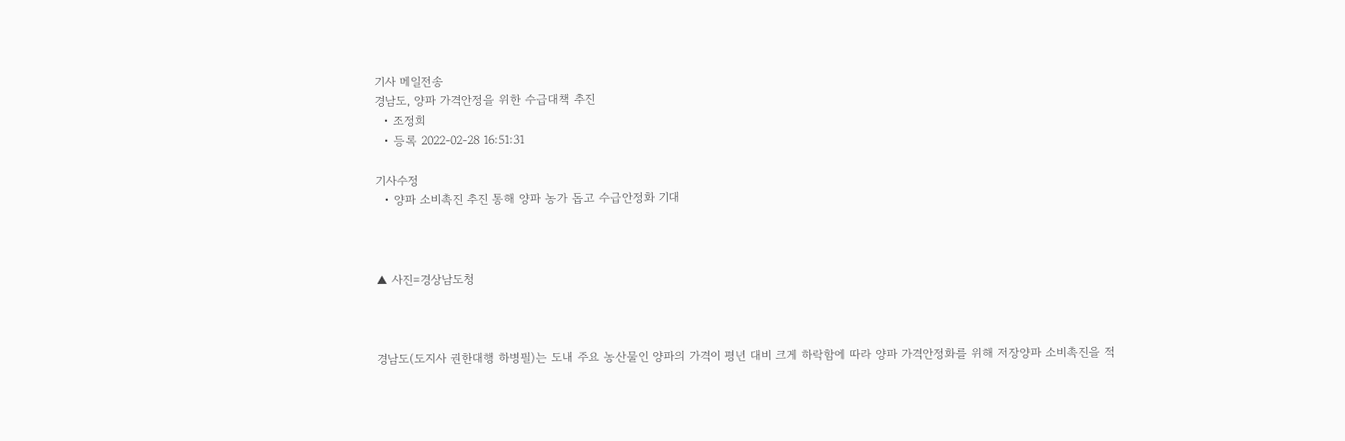기사 메일전송
경남도, 양파 가격안정을 위한 수급대책 추진
  • 조정희
  • 등록 2022-02-28 16:51:31

기사수정
  • 양파 소비촉진 추진 통해 양파 농가 돕고 수급안정화 기대



▲ 사진=경상남도청



경남도(도지사 권한대행 하병필)는 도내 주요 농산물인 양파의 가격이 평년 대비 크게 하락함에 따라 양파 가격안정화를 위해 저장양파 소비촉진을 적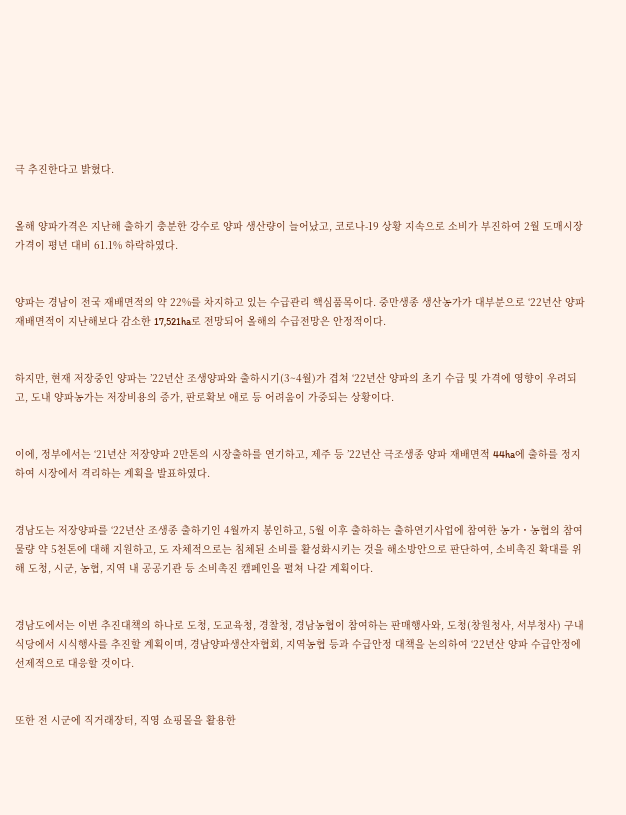극 추진한다고 밝혔다.


올해 양파가격은 지난해 출하기 충분한 강수로 양파 생산량이 늘어났고, 코로나-19 상황 지속으로 소비가 부진하여 2월 도매시장 가격이 평년 대비 61.1% 하락하였다.


양파는 경남이 전국 재배면적의 약 22%를 차지하고 있는 수급관리 핵심품목이다. 중만생종 생산농가가 대부분으로 ‘22년산 양파 재배면적이 지난해보다 감소한 17,521ha로 전망되어 올해의 수급전망은 안정적이다.


하지만, 현재 저장중인 양파는 ’22년산 조생양파와 출하시기(3~4월)가 겹쳐 ‘22년산 양파의 초기 수급 및 가격에 영향이 우려되고, 도내 양파농가는 저장비용의 증가, 판로확보 애로 등 어려움이 가중되는 상황이다.


이에, 정부에서는 ‘21년산 저장양파 2만톤의 시장출하를 연기하고, 제주 등 ’22년산 극조생종 양파 재배면적 44ha에 출하를 정지하여 시장에서 격리하는 계획을 발표하였다.


경남도는 저장양파를 ‘22년산 조생종 출하기인 4월까지 봉인하고, 5월 이후 출하하는 출하연기사업에 참여한 농가・농협의 참여물량 약 5천톤에 대해 지원하고, 도 자체적으로는 침체된 소비를 활성화시키는 것을 해소방안으로 판단하여, 소비촉진 확대를 위해 도청, 시군, 농협, 지역 내 공공기관 등 소비촉진 캠페인을 펼쳐 나갈 계획이다.


경남도에서는 이번 추진대책의 하나로 도청, 도교육청, 경찰청, 경남농협이 참여하는 판매행사와, 도청(창원청사, 서부청사) 구내식당에서 시식행사를 추진할 계획이며, 경남양파생산자협회, 지역농협 등과 수급안정 대책을 논의하여 ‘22년산 양파 수급안정에 선제적으로 대응할 것이다.


또한 전 시군에 직거래장터, 직영 쇼핑몰을 활용한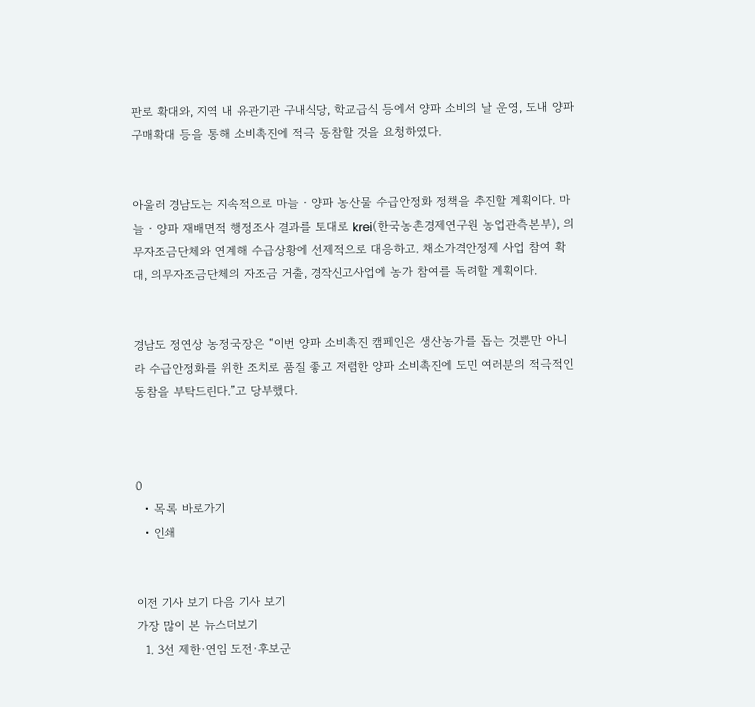판로 확대와, 지역 내 유관기관 구내식당, 학교급식 등에서 양파 소비의 날 운영, 도내 양파 구매확대 등을 통해 소비촉진에 적극 동참할 것을 요청하였다.


아울러 경남도는 지속적으로 마늘‧양파 농산물 수급안정화 정책을 추진할 계획이다. 마늘‧양파 재배면적 행정조사 결과를 토대로 krei(한국농촌경제연구원 농업관측본부), 의무자조금단체와 연계해 수급상황에 선제적으로 대응하고. 채소가격안정제 사업 참여 확대, 의무자조금단체의 자조금 거출, 경작신고사업에 농가 참여를 독려할 계획이다.


경남도 정연상 농정국장은 “이번 양파 소비촉진 캠페인은 생산농가를 돕는 것뿐만 아니라 수급안정화를 위한 조치로 품질 좋고 저렴한 양파 소비촉진에 도민 여러분의 적극적인 동참을 부탁드린다.”고 당부했다.



0
  • 목록 바로가기
  • 인쇄


이전 기사 보기 다음 기사 보기
가장 많이 본 뉴스더보기
  1. 3선 제한·연임 도전·후보군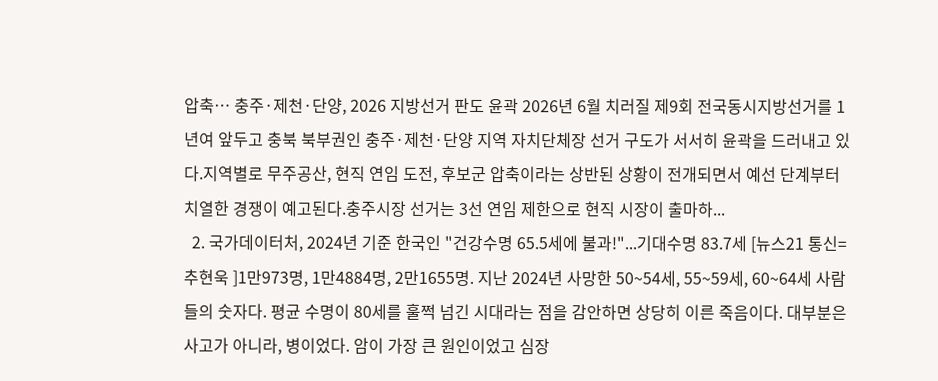압축… 충주·제천·단양, 2026 지방선거 판도 윤곽 2026년 6월 치러질 제9회 전국동시지방선거를 1년여 앞두고 충북 북부권인 충주·제천·단양 지역 자치단체장 선거 구도가 서서히 윤곽을 드러내고 있다.지역별로 무주공산, 현직 연임 도전, 후보군 압축이라는 상반된 상황이 전개되면서 예선 단계부터 치열한 경쟁이 예고된다.충주시장 선거는 3선 연임 제한으로 현직 시장이 출마하...
  2. 국가데이터처, 2024년 기준 한국인 "건강수명 65.5세에 불과!"...기대수명 83.7세 [뉴스21 통신=추현욱 ]1만973명, 1만4884명, 2만1655명. 지난 2024년 사망한 50~54세, 55~59세, 60~64세 사람들의 숫자다. 평균 수명이 80세를 훌쩍 넘긴 시대라는 점을 감안하면 상당히 이른 죽음이다. 대부분은 사고가 아니라, 병이었다. 암이 가장 큰 원인이었고 심장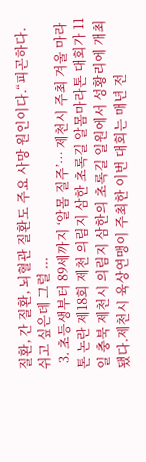질환, 간 질환, 뇌혈관 질환도 주요 사망 원인이다.“피곤하다. 쉬고 싶은데 그럴 ...
  3. 초등생부터 89세까지 ‘알몸 질주’… 제천시 주최 겨울 마라톤 논란 제18회 제천 의림지 삼한 초록길 알몸마라톤 대회가 11일 충북 제천시 의림지 삼한의 초록길 일원에서 성황리에 개최됐다.제천시 육상연맹이 주최한 이번 대회는 매년 전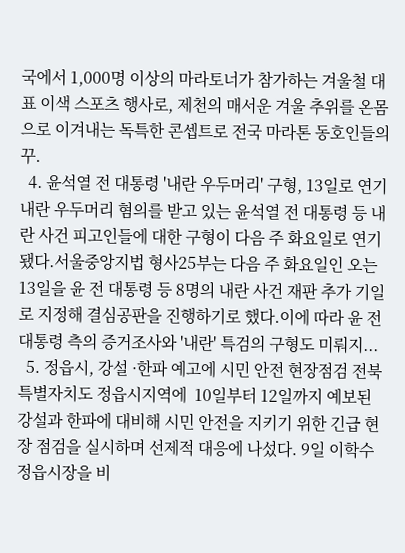국에서 1,000명 이상의 마라토너가 참가하는 겨울철 대표 이색 스포츠 행사로, 제천의 매서운 겨울 추위를 온몸으로 이겨내는 독특한 콘셉트로 전국 마라톤 동호인들의 꾸.
  4. 윤석열 전 대통령 '내란 우두머리' 구형, 13일로 연기 내란 우두머리 혐의를 받고 있는 윤석열 전 대통령 등 내란 사건 피고인들에 대한 구형이 다음 주 화요일로 연기됐다.서울중앙지법 형사25부는 다음 주 화요일인 오는 13일을 윤 전 대통령 등 8명의 내란 사건 재판 추가 기일로 지정해 결심공판을 진행하기로 했다.이에 따라 윤 전 대통령 측의 증거조사와 '내란' 특검의 구형도 미뤄지...
  5. 정읍시, 강설 ·한파 예고에 시민 안전 현장점검 전북특별자치도 정읍시지역에  10일부터 12일까지 예보된 강설과 한파에 대비해 시민 안전을 지키기 위한 긴급 현장 점검을 실시하며 선제적 대응에 나섰다. 9일 이학수 정읍시장을 비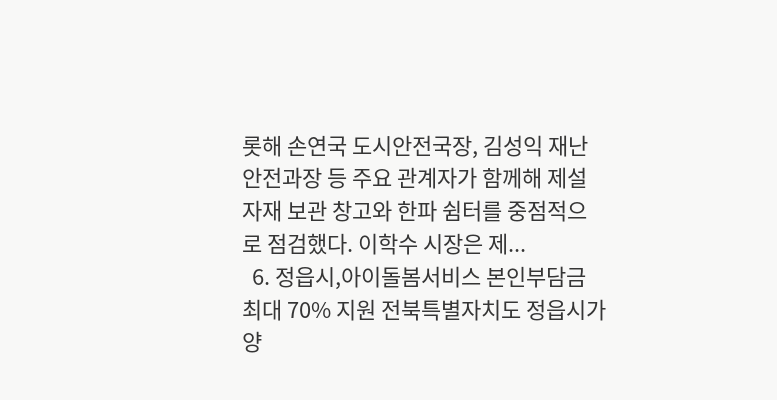롯해 손연국 도시안전국장, 김성익 재난안전과장 등 주요 관계자가 함께해 제설 자재 보관 창고와 한파 쉼터를 중점적으로 점검했다. 이학수 시장은 제...
  6. 정읍시,아이돌봄서비스 본인부담금 최대 70% 지원 전북특별자치도 정읍시가 양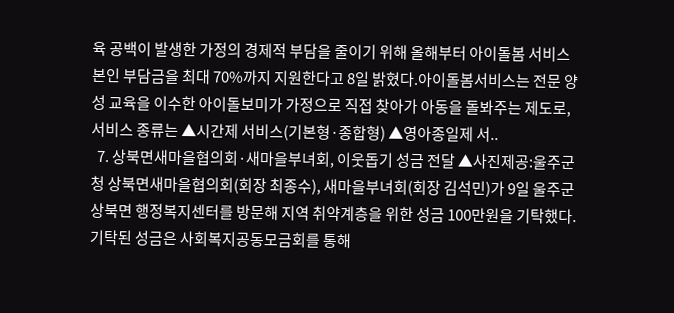육 공백이 발생한 가정의 경제적 부담을 줄이기 위해 올해부터 아이돌봄 서비스 본인 부담금을 최대 70%까지 지원한다고 8일 밝혔다.아이돌봄서비스는 전문 양성 교육을 이수한 아이돌보미가 가정으로 직접 찾아가 아동을 돌봐주는 제도로, 서비스 종류는 ▲시간제 서비스(기본형·종합형) ▲영아종일제 서..
  7. 상북면새마을협의회·새마을부녀회, 이웃돕기 성금 전달 ▲사진제공:울주군청 상북면새마을협의회(회장 최종수), 새마을부녀회(회장 김석민)가 9일 울주군 상북면 행정복지센터를 방문해 지역 취약계층을 위한 성금 100만원을 기탁했다.기탁된 성금은 사회복지공동모금회를 통해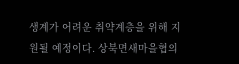생계가 어려운 취약계층을 위해 지원될 예정이다. 상북면새마을협의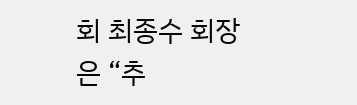회 최종수 회장은 “추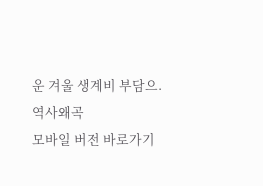운 겨울 생계비 부담으.
역사왜곡
모바일 버전 바로가기